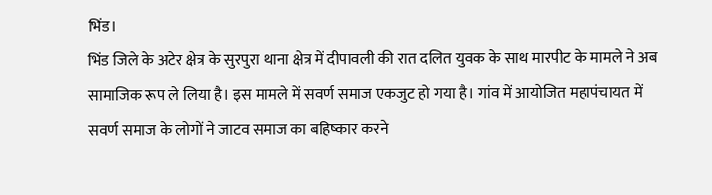भिंड।
भिंड जिले के अटेर क्षेत्र के सुरपुरा थाना क्षेत्र में दीपावली की रात दलित युवक के साथ मारपीट के मामले ने अब सामाजिक रूप ले लिया है। इस मामले में सवर्ण समाज एकजुट हो गया है। गांव में आयोजित महापंचायत में सवर्ण समाज के लोगों ने जाटव समाज का बहिष्कार करने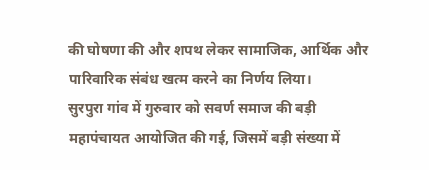की घोषणा की और शपथ लेकर सामाजिक, आर्थिक और पारिवारिक संबंध खत्म करने का निर्णय लिया।
सुरपुरा गांव में गुरुवार को सवर्ण समाज की बड़ी महापंचायत आयोजित की गई, जिसमें बड़ी संख्या में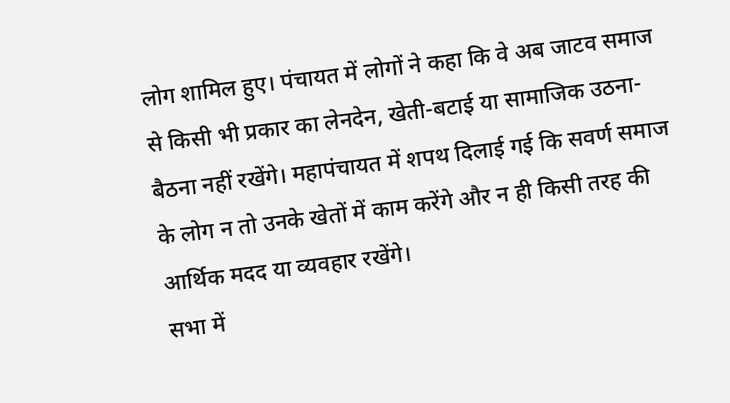लोग शामिल हुए। पंचायत में लोगों ने कहा कि वे अब जाटव समाज से किसी भी प्रकार का लेनदेन, खेती-बटाई या सामाजिक उठना-बैठना नहीं रखेंगे। महापंचायत में शपथ दिलाई गई कि सवर्ण समाज के लोग न तो उनके खेतों में काम करेंगे और न ही किसी तरह की आर्थिक मदद या व्यवहार रखेंगे।
सभा में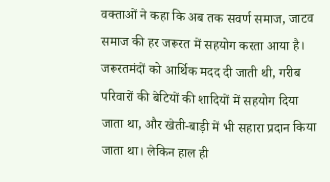वक्ताओं ने कहा कि अब तक सवर्ण समाज, जाटव समाज की हर जरूरत में सहयोग करता आया है। जरूरतमंदों को आर्थिक मदद दी जाती थी, गरीब परिवारों की बेटियों की शादियों में सहयोग दिया जाता था, और खेती-बाड़ी में भी सहारा प्रदान किया जाता था। लेकिन हाल ही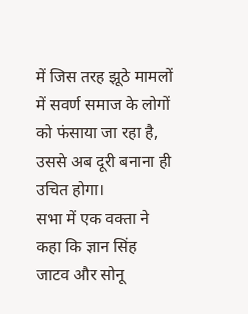में जिस तरह झूठे मामलों में सवर्ण समाज के लोगों को फंसाया जा रहा है, उससे अब दूरी बनाना ही उचित होगा।
सभा में एक वक्ता ने कहा कि ज्ञान सिंह जाटव और सोनू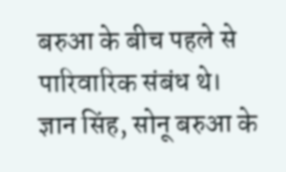बरुआ के बीच पहले से पारिवारिक संबंध थे। ज्ञान सिंह, सोनू बरुआ के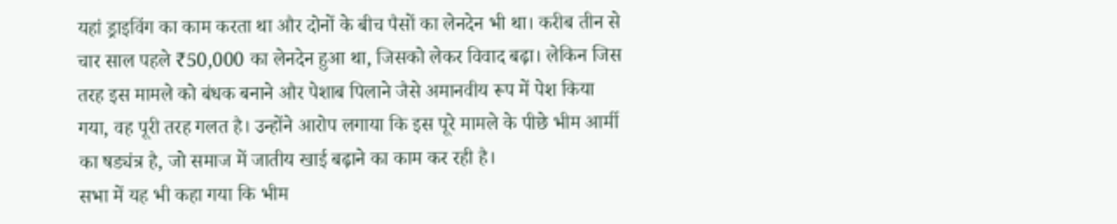यहां ड्राइविंग का काम करता था और दोनों के बीच पैसों का लेनदेन भी था। करीब तीन से चार साल पहले ₹50,000 का लेनदेन हुआ था, जिसको लेकर विवाद बढ़ा। लेकिन जिस तरह इस मामले को बंधक बनाने और पेशाब पिलाने जैसे अमानवीय रूप में पेश किया गया, वह पूरी तरह गलत है। उन्होंने आरोप लगाया कि इस पूरे मामले के पीछे भीम आर्मी का षड्यंत्र है, जो समाज में जातीय खाई बढ़ाने का काम कर रही है।
सभा में यह भी कहा गया कि भीम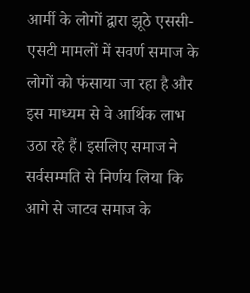आर्मी के लोगों द्वारा झूठे एससी-एसटी मामलों में सवर्ण समाज के लोगों को फंसाया जा रहा है और इस माध्यम से वे आर्थिक लाभ उठा रहे हैं। इसलिए समाज ने सर्वसम्मति से निर्णय लिया कि आगे से जाटव समाज के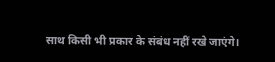साथ किसी भी प्रकार के संबंध नहीं रखे जाएंगे।